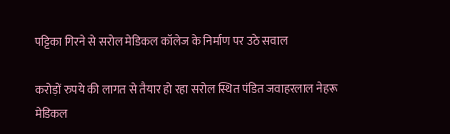पट्टिका गिरने से सरोल मेडिकल कॉलेज के निर्माण पर उठे सवाल

करोड़ों रुपये की लागत से तैयार हो रहा सरोल स्थित पंडित जवाहरलाल नेहरू मेडिकल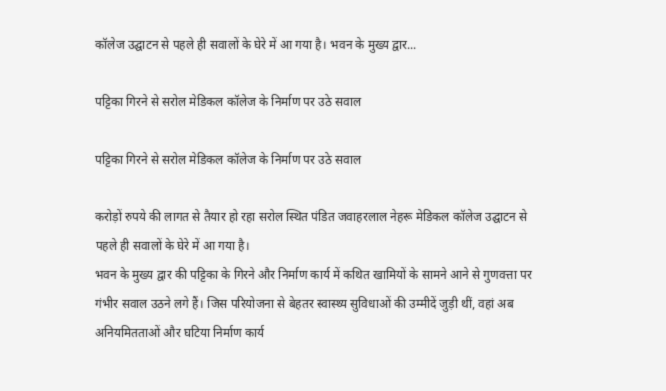कॉलेज उद्घाटन से पहले ही सवालों के घेरे में आ गया है। भवन के मुख्य द्वार...

पट्टिका गिरने से सरोल मेडिकल कॉलेज के निर्माण पर उठे सवाल

पट्टिका गिरने से सरोल मेडिकल कॉलेज के निर्माण पर उठे सवाल

करोड़ों रुपये की लागत से तैयार हो रहा सरोल स्थित पंडित जवाहरलाल नेहरू मेडिकल कॉलेज उद्घाटन से पहले ही सवालों के घेरे में आ गया है।
भवन के मुख्य द्वार की पट्टिका के गिरने और निर्माण कार्य में कथित खामियों के सामने आने से गुणवत्ता पर गंभीर सवाल उठने लगे हैं। जिस परियोजना से बेहतर स्वास्थ्य सुविधाओं की उम्मीदें जुड़ी थीं, वहां अब अनियमितताओं और घटिया निर्माण कार्य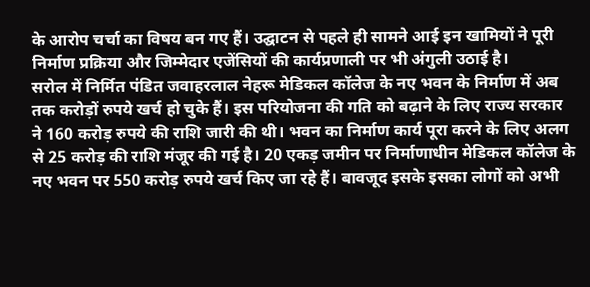के आरोप चर्चा का विषय बन गए हैं। उद्घाटन से पहले ही सामने आई इन खामियों ने पूरी निर्माण प्रक्रिया और जिम्मेदार एजेंसियों की कार्यप्रणाली पर भी अंगुली उठाई है।
सरोल में निर्मित पंडित जवाहरलाल नेहरू मेडिकल कॉलेज के नए भवन के निर्माण में अब तक करोड़ों रुपये खर्च हो चुके हैं। इस परियोजना की गति को बढ़ाने के लिए राज्य सरकार ने 160 करोड़ रुपये की राशि जारी की थी। भवन का निर्माण कार्य पूरा करने के लिए अलग से 25 करोड़ की राशि मंजूर की गई है। 20 एकड़ जमीन पर निर्माणाधीन मेडिकल कॉलेज के नए भवन पर 550 करोड़ रुपये खर्च किए जा रहे हैं। बावजूद इसके इसका लोगों को अभी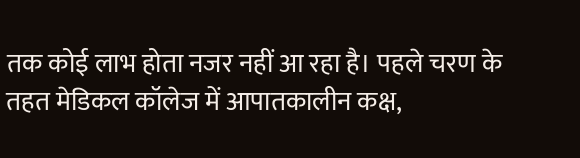तक कोई लाभ होता नजर नहीं आ रहा है। पहले चरण के तहत मेडिकल कॉलेज में आपातकालीन कक्ष,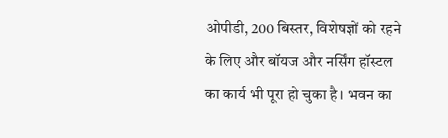ओपीडी, 200 बिस्तर, विशेषज्ञों को रहने के लिए और बॉयज और नर्सिंग हॉस्टल का कार्य भी पूरा हो चुका है। भवन का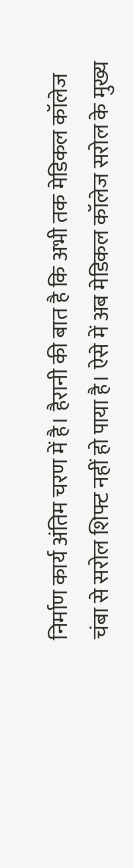निर्माण कार्य अंतिम चरण में है। हैरानी की बात है कि अभी तक मेडिकल कॉलेज चंबा से सरोल शिफ्ट नहीं हो पाया है। ऐसे में अब मेडिकल कॉलेज सरोल के मुख्य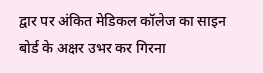द्वार पर अंकित मेडिकल कॉलेज का साइन बोर्ड के अक्षर उभर कर गिरना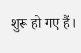शुरू हो गए हैं।